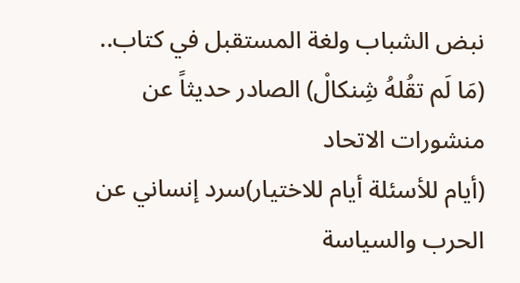نبض الشباب ولغة المستقبل في كتاب.. (مَا لَم تقُلهُ شِنكالْ) الصادر حديثاً عن منشورات الاتحاد
(أيام للأسئلة أيام للاختيار)سرد إنساني عن الحرب والسياسة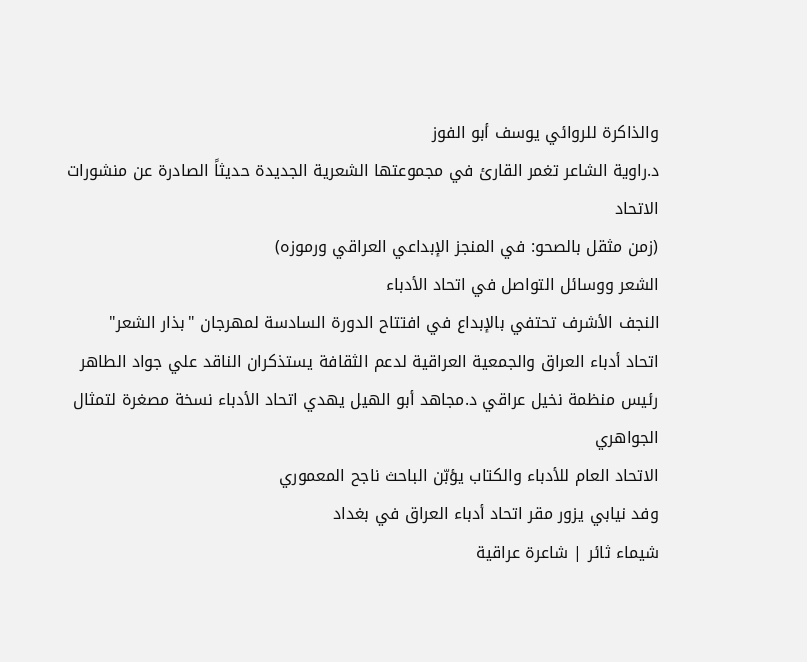والذاكرة للروائي يوسف أبو الفوز
د.راوية الشاعر تغمر القارئ في مجموعتها الشعرية الجديدة حديثاً الصادرة عن منشورات الاتحاد
(زمن مثقل بالصحو: في المنجز الإبداعي العراقي ورموزه)
الشعر ووسائل التواصل في اتحاد الأدباء
النجف الأشرف تحتفي بالإبداع في افتتاح الدورة السادسة لمهرجان "بذار الشعر"
اتحاد أدباء العراق والجمعية العراقية لدعم الثقافة يستذكران الناقد علي جواد الطاهر
رئيس منظمة نخيل عراقي د.مجاهد أبو الهيل يهدي اتحاد الأدباء نسخة مصغرة لتمثال الجواهري
الاتحاد العام للأدباء والكتاب يؤبّن الباحث ناجح المعموري
وفد نيابي يزور مقر اتحاد أدباء العراق في بغداد
شيماء ثائر | شاعرة عراقية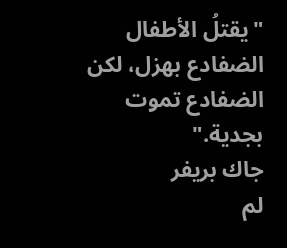"يقتلُ الأطفال الضفادع بهزل، لكن الضفادع تموت بجدية."
جاك بريفر
لم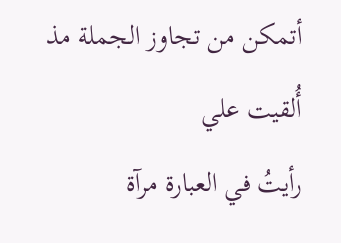أتمكن من تجاوز الجملة مذ أُلقيت علي
رأيتُ في العبارة مرآة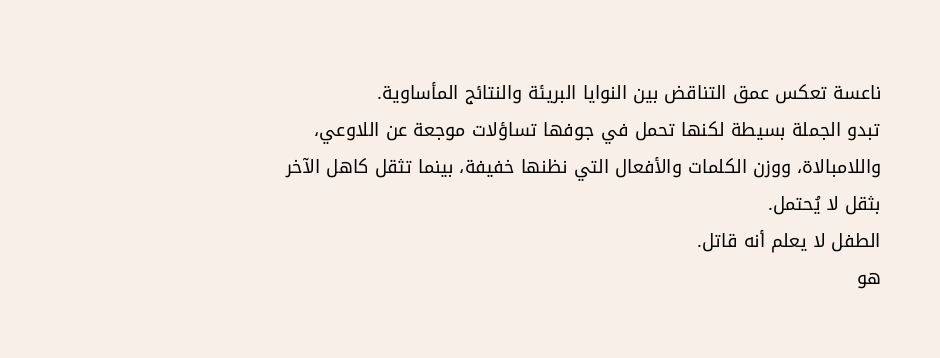ناعسة تعكس عمق التناقض بين النوايا البريئة والنتائج المأساوية.
تبدو الجملة بسيطة لكنها تحمل في جوفها تساؤلات موجعة عن اللاوعي، واللامبالاة، ووزن الكلمات والأفعال التي نظنها خفيفة، بينما تثقل كاهل الآخر بثقل لا يُحتمل.
الطفل لا يعلم أنه قاتل.
هو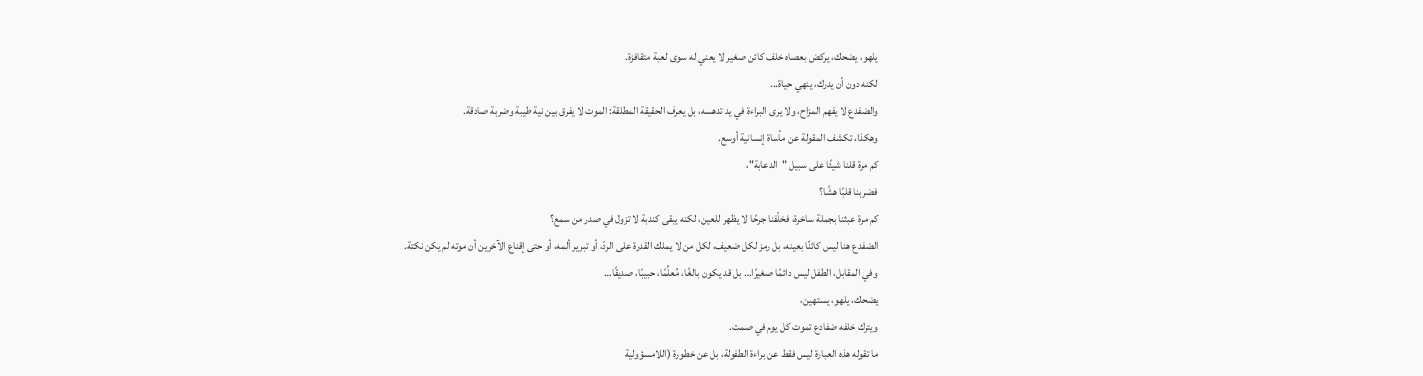يلهو، يضحك، يركض بعصاه خلف كائن صغير لا يعني له سوى لعبة متقافزة.
لكنه دون أن يدرك، ينهي حياة...
والضفدع لا يفهم المزاح، ولا يرى البراءة في يد تدهسه، بل يعرف الحقيقة المطلقة: الموت لا يفرق بين نية طيبة وضربة صادقة.
وهكذا، تكشف المقولة عن مأساة إنسانية أوسع.
كم مرة قلنا شيئًا على سبيل "الدعابة"،
فضربنا قلبًا هشًا؟
كم مرة عبثنا بجملة ساخرة، فخلّفنا جرحًا لا يظهر للعين، لكنه يبقى كندبة لا تزول في صدر من سمع؟
الضفدع هنا ليس كائنًا بعينه، بل رمز لكل ضعيف، لكل من لا يملك القدرة على الردّ، أو تبرير ألمه، أو حتى إقناع الآخرين أن موته لم يكن نكتة.
وفي المقابل، الطفل ليس دائمًا صغيرًا… بل قد يكون بالغًا، مُعلِّمًا، حبيبًا، صديقًا…
يضحك، يلهو، يستهين،
ويترك خلفه ضفادع تموت كل يوم في صمت.
ما تقوله هذه العبارة ليس فقط عن براءة الطفولة، بل عن خطورة (اللامسؤولية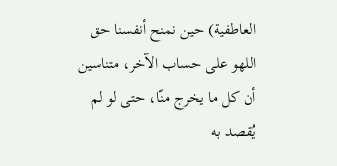العاطفية) حين نمنح أنفسنا حق اللهو على حساب الآخر، متناسين أن كل ما يخرج منّا، حتى لو لم يُقصد به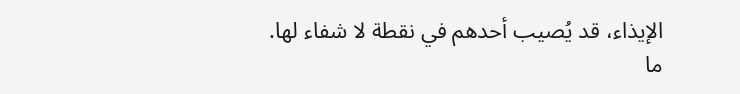الإيذاء، قد يُصيب أحدهم في نقطة لا شفاء لها.
ما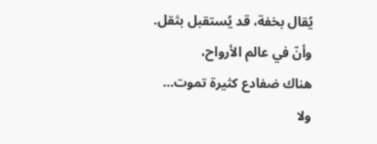يُقال بخفة، قد يُستقبل بثقل.
وأنّ في عالم الأرواح،
هناك ضفادع كثيرة تموت…
ولا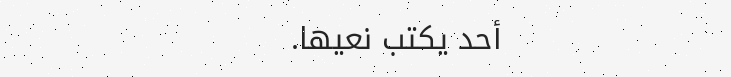أحد يكتب نعيها.